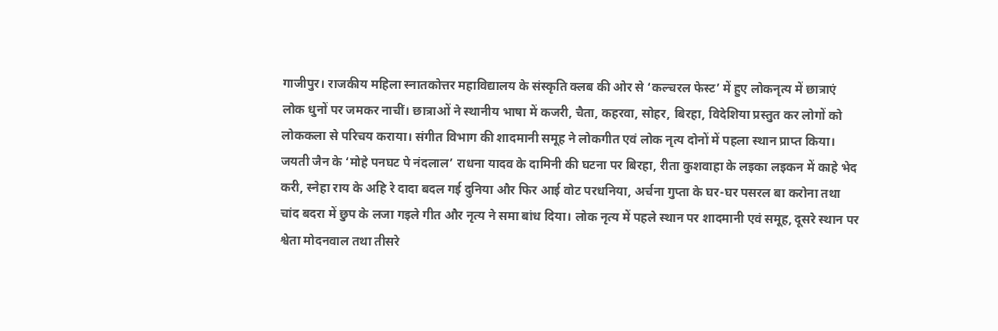गाजीपुर। राजकीय महिला स्नातकोत्तर महाविद्यालय के संस्कृति क्लब की ओर से ‘कल्चरल फेस्ट’ में हुए लोकनृत्य में छात्राएं लोक धुनों पर जमकर नाचीं। छात्राओं ने स्थानीय भाषा में कजरी, चैता, कहरवा, सोहर, बिरहा, विदेशिया प्रस्तुत कर लोगों को लोककला से परिचय कराया। संगीत विभाग की शादमानी समूह ने लोकगीत एवं लोक नृत्य दोनों में पहला स्थान प्राप्त किया। जयती जैन के ‘मोहे पनघट पे नंदलाल’ राधना यादव के दामिनी की घटना पर बिरहा, रीता कुशवाहा के लइका लइकन में काहे भेद करी, स्नेहा राय के अहि रे दादा बदल गई दुनिया और फिर आई वोट परधनिया, अर्चना गुप्ता के घर-घर पसरल बा करोना तथा चांद बदरा में छुप के लजा गइले गीत और नृत्य ने समा बांध दिया। लोक नृत्य में पहले स्थान पर शादमानी एवं समूह, दूसरे स्थान पर श्वेता मोदनवाल तथा तीसरे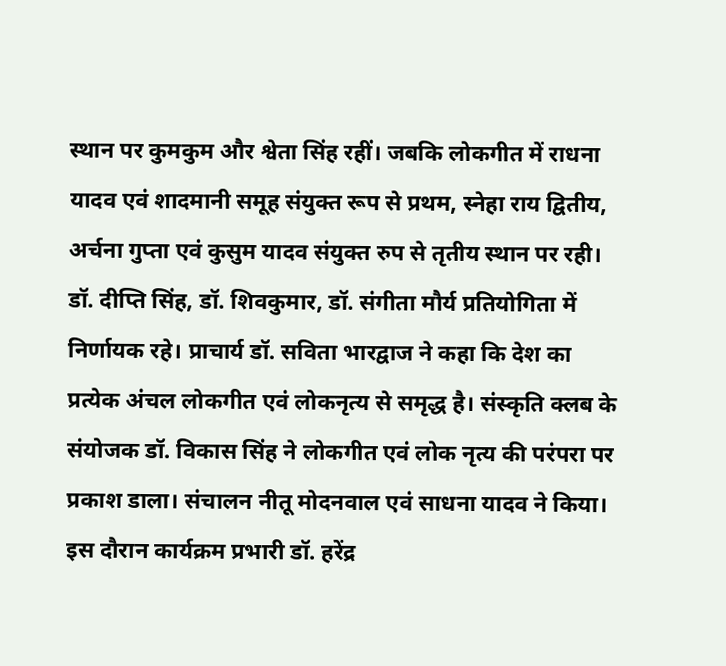स्थान पर कुमकुम और श्वेता सिंह रहीं। जबकि लोकगीत में राधना यादव एवं शादमानी समूह संयुक्त रूप से प्रथम, स्नेहा राय द्वितीय, अर्चना गुप्ता एवं कुसुम यादव संयुक्त रुप से तृतीय स्थान पर रही। डॉ. दीप्ति सिंह, डॉ. शिवकुमार, डॉ. संगीता मौर्य प्रतियोगिता में निर्णायक रहे। प्राचार्य डॉ. सविता भारद्वाज ने कहा कि देश का प्रत्येक अंचल लोकगीत एवं लोकनृत्य से समृद्ध है। संस्कृति क्लब के संयोजक डॉ. विकास सिंह ने लोकगीत एवं लोक नृत्य की परंपरा पर प्रकाश डाला। संचालन नीतू मोदनवाल एवं साधना यादव ने किया। इस दौरान कार्यक्रम प्रभारी डॉ. हरेंद्र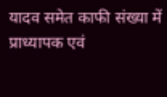यादव समेत काफी संख्या में प्राध्यापक एवं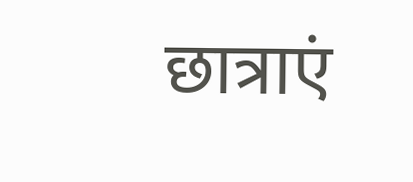छात्राएं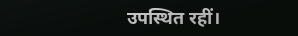उपस्थित रहीं।